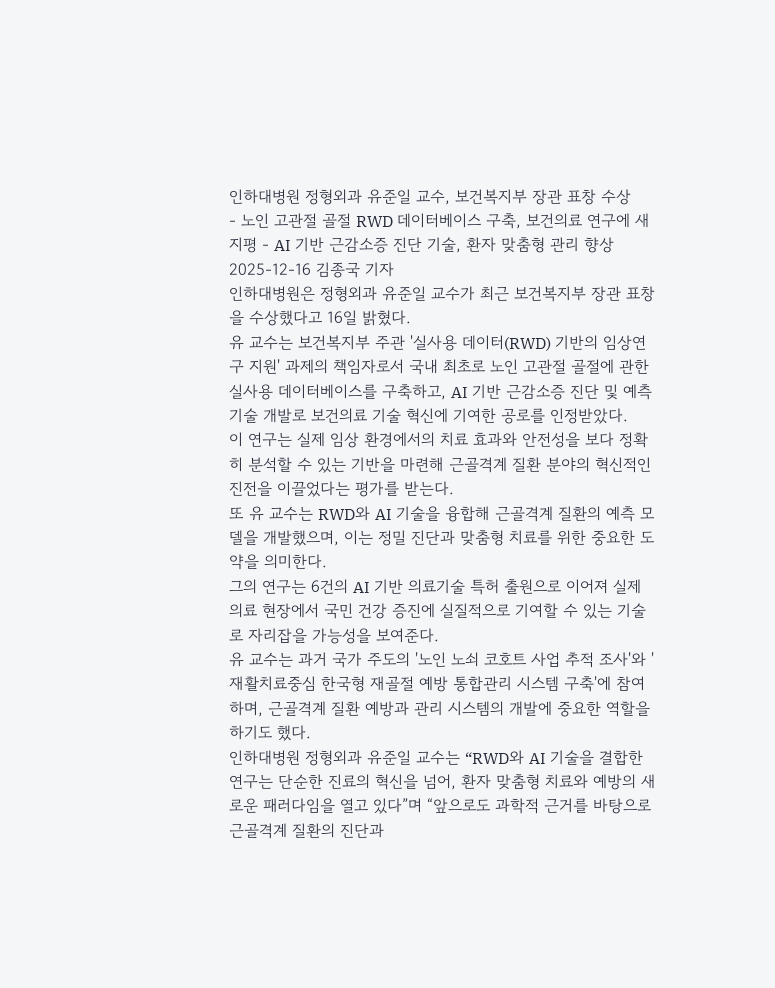인하대병원 정형외과 유준일 교수, 보건복지부 장관 표창 수상
- 노인 고관절 골절 RWD 데이터베이스 구축, 보건의료 연구에 새 지평 - AI 기반 근감소증 진단 기술, 환자 맞춤형 관리 향상
2025-12-16 김종국 기자
인하대병원은 정형외과 유준일 교수가 최근 보건복지부 장관 표창을 수상했다고 16일 밝혔다.
유 교수는 보건복지부 주관 '실사용 데이터(RWD) 기반의 임상연구 지원' 과제의 책임자로서 국내 최초로 노인 고관절 골절에 관한 실사용 데이터베이스를 구축하고, AI 기반 근감소증 진단 및 예측 기술 개발로 보건의료 기술 혁신에 기여한 공로를 인정받았다.
이 연구는 실제 임상 환경에서의 치료 효과와 안전성을 보다 정확히 분석할 수 있는 기반을 마련해 근골격계 질환 분야의 혁신적인 진전을 이끌었다는 평가를 받는다.
또 유 교수는 RWD와 AI 기술을 융합해 근골격계 질환의 예측 모델을 개발했으며, 이는 정밀 진단과 맞춤형 치료를 위한 중요한 도약을 의미한다.
그의 연구는 6건의 AI 기반 의료기술 특허 출원으로 이어져 실제 의료 현장에서 국민 건강 증진에 실질적으로 기여할 수 있는 기술로 자리잡을 가능성을 보여준다.
유 교수는 과거 국가 주도의 '노인 노쇠 코호트 사업 추적 조사'와 '재활치료중심 한국형 재골절 예방 통합관리 시스템 구축'에 참여하며, 근골격계 질환 예방과 관리 시스템의 개발에 중요한 역할을 하기도 했다.
인하대병원 정형외과 유준일 교수는 “RWD와 AI 기술을 결합한 연구는 단순한 진료의 혁신을 넘어, 환자 맞춤형 치료와 예방의 새로운 패러다임을 열고 있다”며 “앞으로도 과학적 근거를 바탕으로 근골격계 질환의 진단과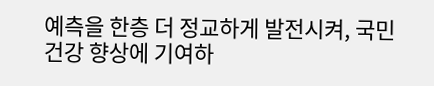예측을 한층 더 정교하게 발전시켜, 국민 건강 향상에 기여하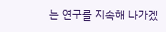는 연구를 지속해 나가겠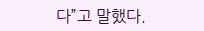다”고 말했다.